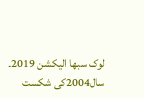لوک سبھا الیکشن 2019۔ سال2004کی شکست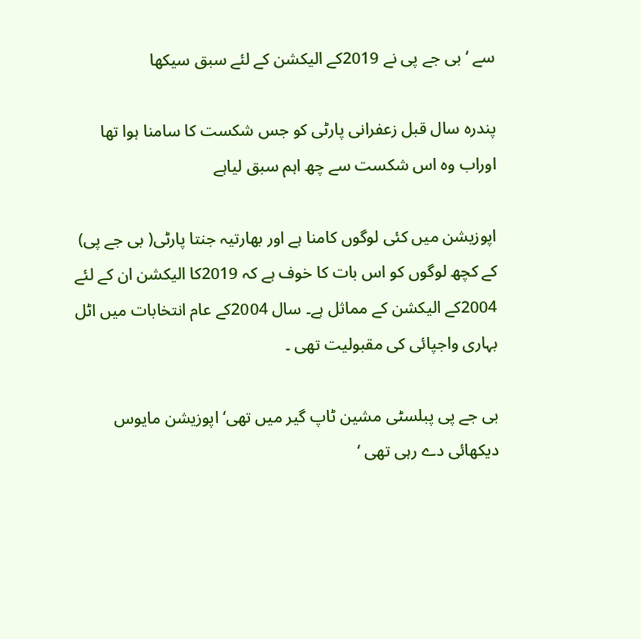سے ‘ بی جے پی نے 2019کے الیکشن کے لئے سبق سیکھا

پندرہ سال قبل زعفرانی پارٹی کو جس شکست کا سامنا ہوا تھا اوراب وہ اس شکست سے چھ اہم سبق لیاہے

اپوزیشن میں کئی لوگوں کامنا ہے اور بھارتیہ جنتا پارٹی( بی جے پی) کے کچھ لوگوں کو اس بات کا خوف ہے کہ 2019کا الیکشن ان کے لئے 2004کے الیکشن کے مماثل ہے۔ سال 2004کے عام انتخابات میں اٹل بہاری واجپائی کی مقبولیت تھی ۔

بی جے پی پبلسٹی مشین ٹاپ گیر میں تھی‘ اپوزیشن مایوس دیکھائی دے رہی تھی ‘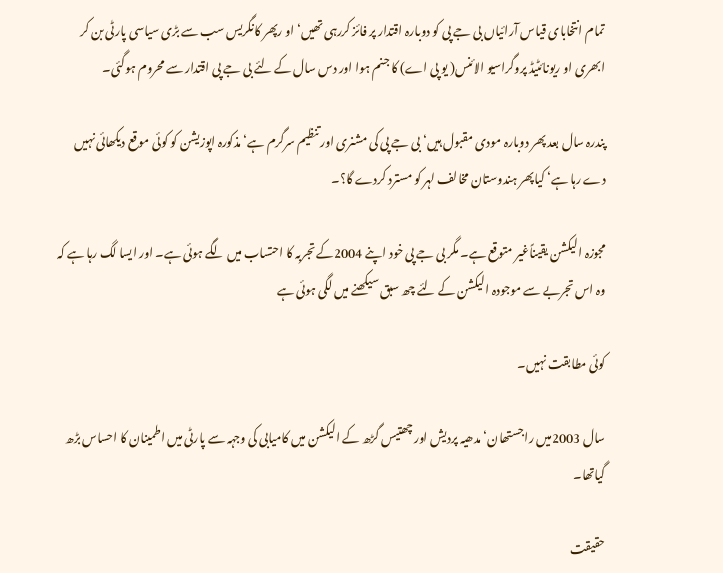تمام انتخابای قیاس آرائیاں بی جے پی کو دوبارہ اقتدار پر فائز کررہی تھیں‘ او رپھر کانگریس سب سے بڑی سیاسی پارٹی بن کر ابھری او ریونائٹیڈ پروگراسیو الائنس( یو پی اے) کا جنم ہوا اور دس سال کے لئے بی جے پی اقتدار سے محروم ہوگئی۔

پندرہ سال بعد پھر دوبارہ مودی مقبول ہیں‘ بی جے پی کی مشنری اور تنظیم سرگرم ہے‘ مذکورہ اپوزیشن کو کوئی موقع دیکھائی نہیں دے رہا ہے‘ کیاپھر ہندوستان مخالف لہر کو مسترد کردے گا؟۔

مجوزہ الیکشن یقیناًغیر متوقع ہے۔ مگر بی جے پی خود اپنے 2004کے تجربہ کا احتساب میں لگے ہوئی ہے۔ اور ایسا لگ رہا ہے کہ وہ اس تجربے سے موجودہ الیکشن کے لئے چھ سبق سیکھنے میں لگی ہوئی ہے

کوئی مطابقت نہیں۔

سال 2003میں راجستھان‘ مدھیہ پردیش اور چھتیس گڑھ کے الیکشن میں کامیابی کی وجہہ سے پارٹی میں اطمینان کا احساس بڑھ گیاتھا۔

حقیقت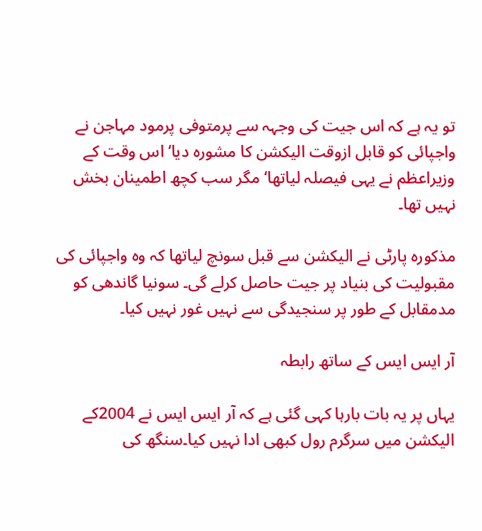تو یہ ہے کہ اس جیت کی وجہہ سے پرمتوفی پرمود مہاجن نے واجپائی کو قابل ازوقت الیکشن کا مشورہ دیا‘ اس وقت کے وزیراعظم نے یہی فیصلہ لیاتھا‘ مگر سب کچھ اطمینان بخش نہیں تھا۔

مذکورہ پارٹی نے الیکشن سے قبل سونچ لیاتھا کہ وہ واجپائی کی مقبولیت کی بنیاد پر جیت حاصل کرلے گی۔ سونیا گاندھی کو مدمقابل کے طور پر سنجیدگی سے نہیں غور نہیں کیا۔

آر ایس ایس کے ساتھ رابطہ

یہاں پر یہ بات بارہا کہی گئی ہے کہ آر ایس ایس نے 2004کے الیکشن میں سرگرم رول کبھی ادا نہیں کیا۔سنگھ کی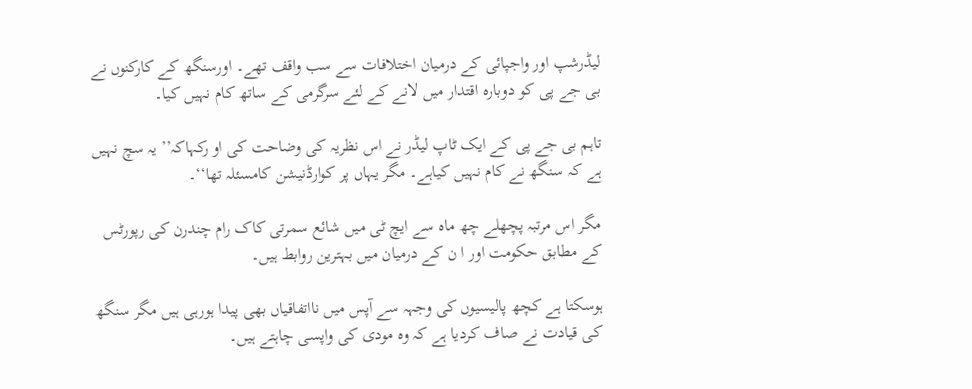لیڈرشپ اور واجپائی کے درمیان اختلافات سے سب واقف تھے۔ اورسنگھ کے کارکنوں نے بی جے پی کو دوبارہ اقتدار میں لانے کے لئے سرگرمی کے ساتھ کام نہیں کیا۔

تاہم بی جے پی کے ایک ٹاپ لیڈر نے اس نظریہ کی وضاحت کی او رکہاکہ’’ یہ سچ نہیں ہے کہ سنگھ نے کام نہیں کیاہے۔ مگر یہاں پر کوارڈنیشن کامسئلہ تھا‘‘۔

مگر اس مرتبہ پچھلے چھ ماہ سے ایچ ٹی میں شائع سمرتی کاک رام چندرن کی رپورٹس کے مطابق حکومت اور ا ن کے درمیان میں بہترین روابط ہیں۔

ہوسکتا ہے کچھ پالیسیوں کی وجہہ سے آپس میں نااتفاقیاں بھی پیدا ہورہی ہیں مگر سنگھ کی قیادت نے صاف کردیا ہے کہ وہ مودی کی واپسی چاہتے ہیں۔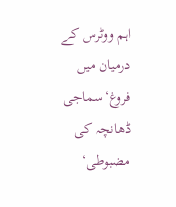اہم ووٹرس کے درمیان میں فروغ‘سماجی ڈھانچہ کی مضبوطی‘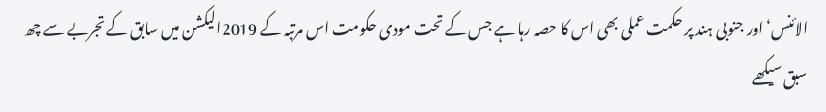الائنس‘ اور جنوبی ہند پر حکمت عملی بھی اس کا حصہ رہا ہے جس کے تحت مودی حکومت اس مرتبہ کے 2019الیکشن میں سابق کے تجربے سے چھ سبق سیکھے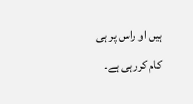ہیں او راس پر ہی کام کررہی ہے۔